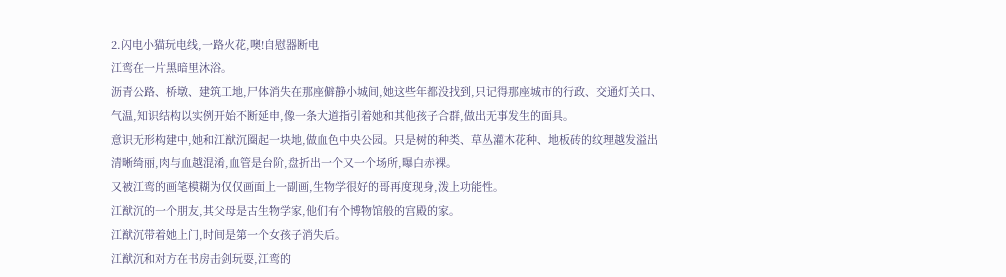2.闪电小猫玩电线,一路火花,噢!自慰器断电
江鸾在一片黑暗里沐浴。
沥青公路、桥墩、建筑工地,尸体消失在那座僻静小城间,她这些年都没找到,只记得那座城市的行政、交通灯关口、气温,知识结构以实例开始不断延申,像一条大道指引着她和其他孩子合群,做出无事发生的面具。
意识无形构建中,她和江猷沉圈起一块地,做血色中央公园。只是树的种类、草丛灌木花种、地板砖的纹理越发溢出清晰绮丽,肉与血越混淆,血管是台阶,盘折出一个又一个场所,曝白赤裸。
又被江鸾的画笔模糊为仅仅画面上一副画,生物学很好的哥再度现身,泼上功能性。
江猷沉的一个朋友,其父母是古生物学家,他们有个博物馆般的宫殿的家。
江猷沉带着她上门,时间是第一个女孩子消失后。
江猷沉和对方在书房击剑玩耍,江鸾的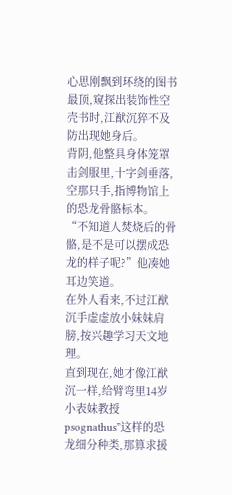心思刚飘到环绕的图书最顶,窥探出装饰性空壳书时,江猷沉猝不及防出现她身后。
背阴,他整具身体笼罩击剑服里,十字剑垂落,空那只手,指博物馆上的恐龙骨骼标本。
“不知道人焚烧后的骨骼,是不是可以摆成恐龙的样子呢?”他凑她耳边笑道。
在外人看来,不过江猷沉手虚虚放小妹妹肩膀,按兴趣学习天文地理。
直到现在,她才像江猷沉一样,给臂弯里14岁小表妹教授psognathus”这样的恐龙细分种类,那算求援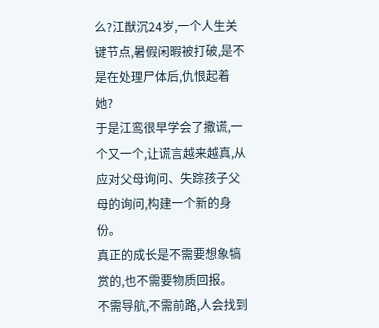么?江猷沉24岁,一个人生关键节点,暑假闲暇被打破,是不是在处理尸体后,仇恨起着她?
于是江鸾很早学会了撒谎,一个又一个,让谎言越来越真,从应对父母询问、失踪孩子父母的询问,构建一个新的身份。
真正的成长是不需要想象犒赏的,也不需要物质回报。
不需导航,不需前路,人会找到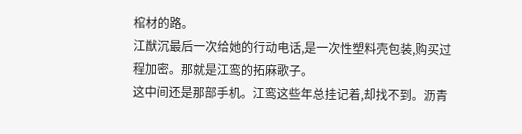棺材的路。
江猷沉最后一次给她的行动电话,是一次性塑料壳包装,购买过程加密。那就是江鸾的拓麻歌子。
这中间还是那部手机。江鸾这些年总挂记着,却找不到。沥青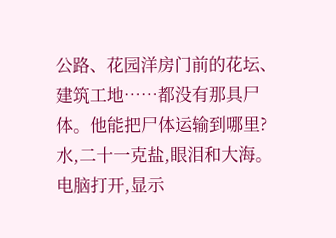公路、花园洋房门前的花坛、建筑工地……都没有那具尸体。他能把尸体运输到哪里?
水,二十一克盐,眼泪和大海。
电脑打开,显示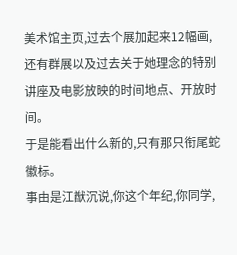美术馆主页,过去个展加起来12幅画,还有群展以及过去关于她理念的特别讲座及电影放映的时间地点、开放时间。
于是能看出什么新的,只有那只衔尾蛇徽标。
事由是江猷沉说,你这个年纪,你同学,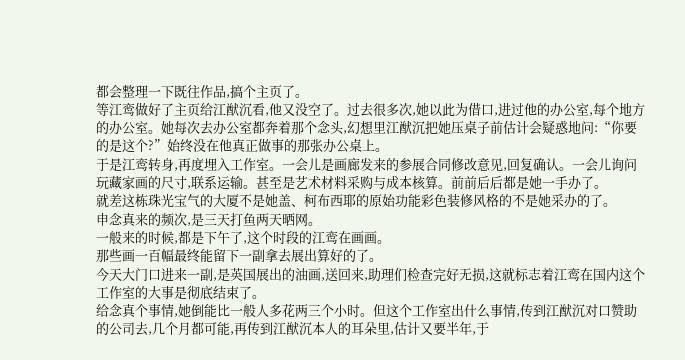都会整理一下既往作品,搞个主页了。
等江鸾做好了主页给江猷沉看,他又没空了。过去很多次,她以此为借口,进过他的办公室,每个地方的办公室。她每次去办公室都奔着那个念头,幻想里江猷沉把她压桌子前估计会疑惑地问:“你要的是这个?”始终没在他真正做事的那张办公桌上。
于是江鸾转身,再度埋入工作室。一会儿是画廊发来的参展合同修改意见,回复确认。一会儿询问玩藏家画的尺寸,联系运输。甚至是艺术材料采购与成本核算。前前后后都是她一手办了。
就差这栋珠光宝气的大厦不是她盖、柯布西耶的原始功能彩色装修风格的不是她采办的了。
申念真来的频次,是三天打鱼两天晒网。
一般来的时候,都是下午了,这个时段的江鸾在画画。
那些画一百幅最终能留下一副拿去展出算好的了。
今天大门口进来一副,是英国展出的油画,送回来,助理们检查完好无损,这就标志着江鸾在国内这个工作室的大事是彻底结束了。
给念真个事情,她倒能比一般人多花两三个小时。但这个工作室出什么事情,传到江猷沉对口赞助的公司去,几个月都可能,再传到江猷沉本人的耳朵里,估计又要半年,于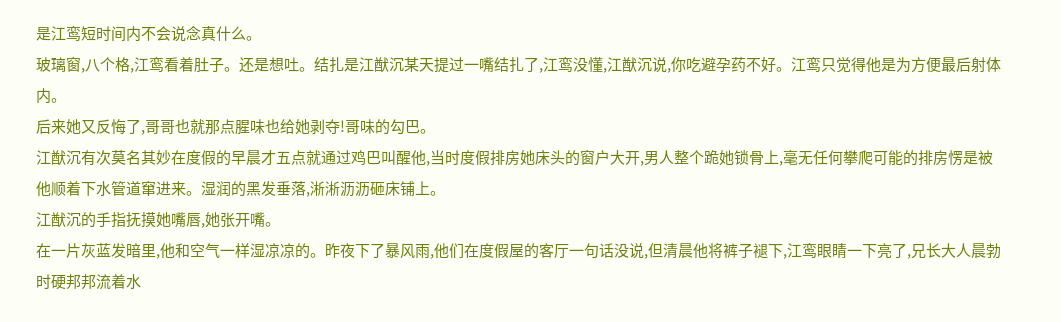是江鸾短时间内不会说念真什么。
玻璃窗,八个格,江鸾看着肚子。还是想吐。结扎是江猷沉某天提过一嘴结扎了,江鸾没懂,江猷沉说,你吃避孕药不好。江鸾只觉得他是为方便最后射体内。
后来她又反悔了,哥哥也就那点腥味也给她剥夺!哥味的勾巴。
江猷沉有次莫名其妙在度假的早晨才五点就通过鸡巴叫醒他,当时度假排房她床头的窗户大开,男人整个跪她锁骨上,毫无任何攀爬可能的排房愣是被他顺着下水管道窜进来。湿润的黑发垂落,淅淅沥沥砸床铺上。
江猷沉的手指抚摸她嘴唇,她张开嘴。
在一片灰蓝发暗里,他和空气一样湿凉凉的。昨夜下了暴风雨,他们在度假屋的客厅一句话没说,但清晨他将裤子褪下,江鸾眼睛一下亮了,兄长大人晨勃时硬邦邦流着水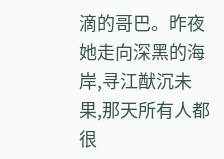滴的哥巴。昨夜她走向深黑的海岸,寻江猷沉未果,那天所有人都很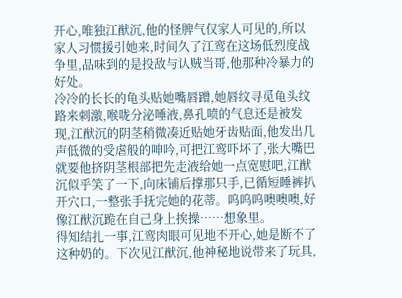开心,唯独江猷沉,他的怪脾气仅家人可见的,所以家人习惯援引她来,时间久了江鸾在这场低烈度战争里,品味到的是投敌与认贼当哥,他那种冷暴力的好处。
冷冷的长长的龟头贴她嘴唇蹭,她唇纹寻觅龟头纹路来刺激,喉咙分泌唾液,鼻孔喷的气息还是被发现,江猷沉的阴茎稍微凑近贴她牙齿贴面,他发出几声低微的受虐般的呻吟,可把江鸾吓坏了,张大嘴巴就要他挤阴茎根部把先走液给她一点宽慰吧,江猷沉似乎笑了一下,向床铺后撑那只手,已循短睡裤扒开穴口,一整张手抚完她的花蒂。呜呜呜噢噢噢,好像江猷沉跪在自己身上挨操……想象里。
得知结扎一事,江鸾肉眼可见地不开心,她是断不了这种奶的。下次见江猷沉,他神秘地说带来了玩具,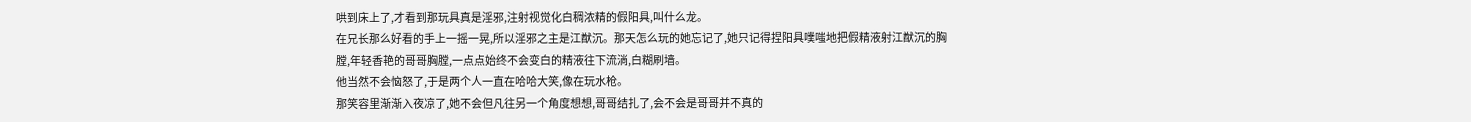哄到床上了,才看到那玩具真是淫邪,注射视觉化白稠浓精的假阳具,叫什么龙。
在兄长那么好看的手上一摇一晃,所以淫邪之主是江猷沉。那天怎么玩的她忘记了,她只记得捏阳具噗嗤地把假精液射江猷沉的胸膛,年轻香艳的哥哥胸膛,一点点始终不会变白的精液往下流淌,白糊刷墙。
他当然不会恼怒了,于是两个人一直在哈哈大笑,像在玩水枪。
那笑容里渐渐入夜凉了,她不会但凡往另一个角度想想,哥哥结扎了,会不会是哥哥并不真的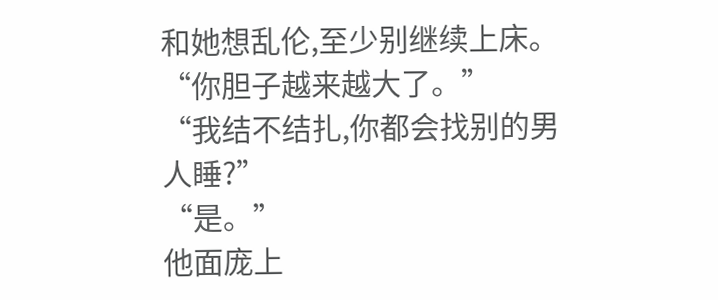和她想乱伦,至少别继续上床。
“你胆子越来越大了。”
“我结不结扎,你都会找别的男人睡?”
“是。”
他面庞上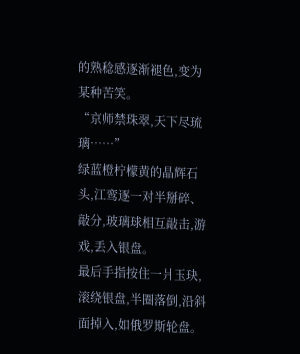的熟稔感逐渐褪色,变为某种苦笑。
“京师禁珠翠,天下尽琉璃……”
绿蓝橙柠檬黄的晶辉石头,江鸾逐一对半掰碎、敲分,玻璃球相互敲击,游戏,丢入银盘。
最后手指按住一爿玉玦,滚绕银盘,半圈落倒,沿斜面掉入,如俄罗斯轮盘。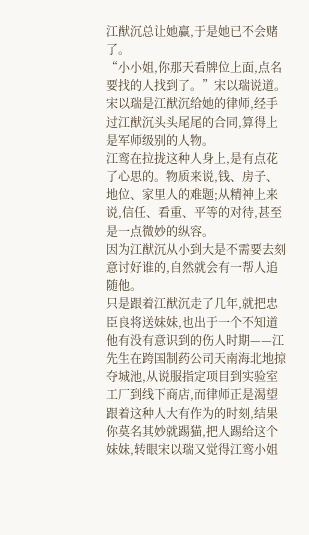江猷沉总让她赢,于是她已不会赌了。
“小小姐,你那天看牌位上面,点名要找的人找到了。”宋以瑞说道。
宋以瑞是江猷沉给她的律师,经手过江猷沉头头尾尾的合同,算得上是军师级别的人物。
江鸾在拉拢这种人身上,是有点花了心思的。物质来说,钱、房子、地位、家里人的难题;从精神上来说,信任、看重、平等的对待,甚至是一点微妙的纵容。
因为江猷沉从小到大是不需要去刻意讨好谁的,自然就会有一帮人追随他。
只是跟着江猷沉走了几年,就把忠臣良将送妹妹,也出于一个不知道他有没有意识到的伤人时期——江先生在跨国制药公司天南海北地掠夺城池,从说服指定项目到实验室工厂到线下商店,而律师正是渴望跟着这种人大有作为的时刻,结果你莫名其妙就踢猫,把人踢给这个妹妹,转眼宋以瑞又觉得江鸾小姐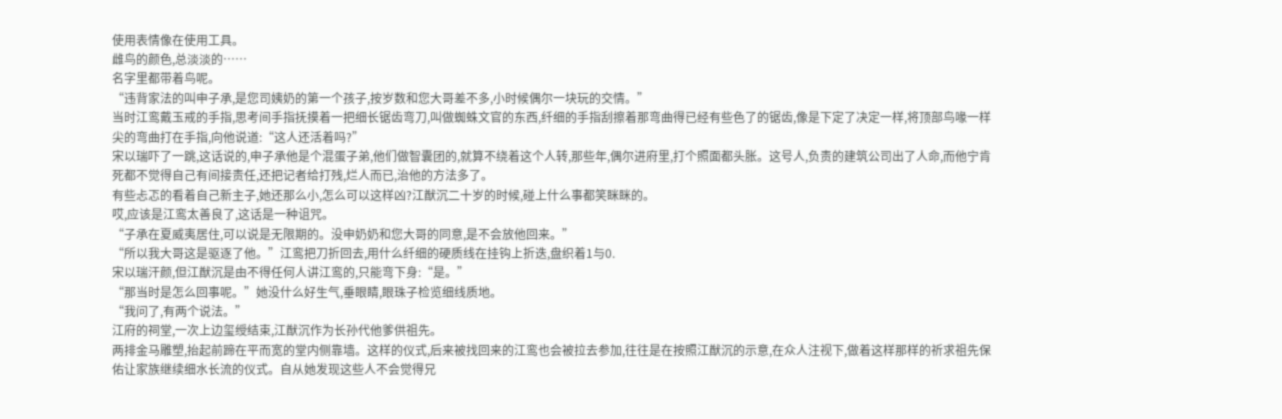使用表情像在使用工具。
雌鸟的颜色,总淡淡的……
名字里都带着鸟呢。
“违背家法的叫申子承,是您司姨奶的第一个孩子,按岁数和您大哥差不多,小时候偶尔一块玩的交情。”
当时江鸾戴玉戒的手指,思考间手指抚摸着一把细长锯齿弯刀,叫做蜘蛛文官的东西,纤细的手指刮擦着那弯曲得已经有些色了的锯齿,像是下定了决定一样,将顶部鸟喙一样尖的弯曲打在手指,向他说道:“这人还活着吗?”
宋以瑞吓了一跳,这话说的,申子承他是个混蛋子弟,他们做智囊团的,就算不绕着这个人转,那些年,偶尔进府里,打个照面都头胀。这号人,负责的建筑公司出了人命,而他宁肯死都不觉得自己有间接责任,还把记者给打残,烂人而已,治他的方法多了。
有些忐忑的看着自己新主子,她还那么小,怎么可以这样凶?江猷沉二十岁的时候,碰上什么事都笑眯眯的。
哎,应该是江鸾太善良了,这话是一种诅咒。
“子承在夏威夷居住,可以说是无限期的。没申奶奶和您大哥的同意,是不会放他回来。”
“所以我大哥这是驱逐了他。”江鸾把刀折回去,用什么纤细的硬质线在挂钩上折迭,盘织着1与0.
宋以瑞汗颜,但江猷沉是由不得任何人讲江鸾的,只能弯下身:“是。”
“那当时是怎么回事呢。”她没什么好生气,垂眼睛,眼珠子检览细线质地。
“我问了,有两个说法。”
江府的祠堂,一次上边玺绶结束,江猷沉作为长孙代他爹供祖先。
两排金马雕塑,抬起前蹄在平而宽的堂内侧靠墙。这样的仪式,后来被找回来的江鸾也会被拉去参加,往往是在按照江猷沉的示意,在众人注视下,做着这样那样的祈求祖先保佑让家族继续细水长流的仪式。自从她发现这些人不会觉得兄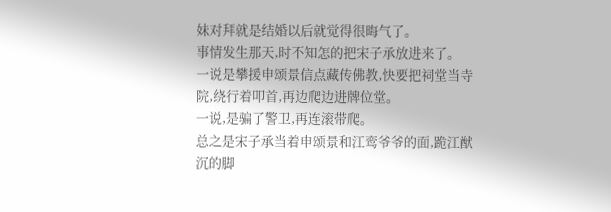妹对拜就是结婚以后就觉得很晦气了。
事情发生那天,时不知怎的把宋子承放进来了。
一说是攀援申颂景信点藏传佛教,快要把祠堂当寺院,绕行着叩首,再边爬边进牌位堂。
一说,是骗了警卫,再连滚带爬。
总之是宋子承当着申颂景和江鸾爷爷的面,跪江猷沉的脚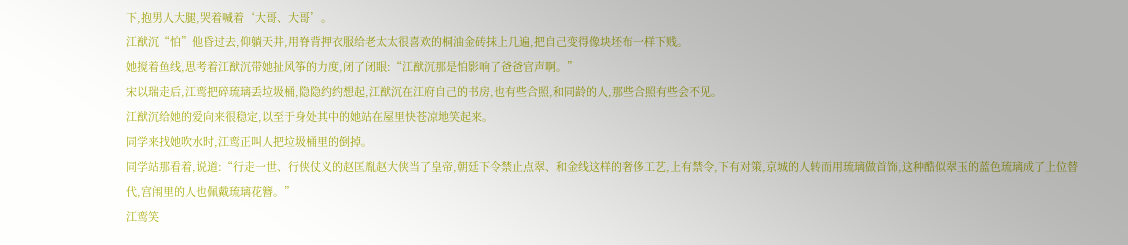下,抱男人大腿,哭着喊着‘大哥、大哥’。
江猷沉“怕”他昏过去,仰躺天井,用脊背押衣服给老太太很喜欢的桐油金砖抹上几遍,把自己变得像块坯布一样下贱。
她搅着鱼线,思考着江猷沉带她扯风筝的力度,闭了闭眼:“江猷沉那是怕影响了爸爸官声啊。”
宋以瑞走后,江鸾把碎琉璃丢垃圾桶,隐隐约约想起,江猷沉在江府自己的书房,也有些合照,和同龄的人,那些合照有些会不见。
江猷沉给她的爱向来很稳定,以至于身处其中的她站在屋里快苍凉地笑起来。
同学来找她吹水时,江鸾正叫人把垃圾桶里的倒掉。
同学站那看着,说道:“行走一世、行侠仗义的赵匡胤赵大侠当了皇帝,朝廷下令禁止点翠、和金线这样的奢侈工艺,上有禁令,下有对策,京城的人转而用琉璃做首饰,这种酷似翠玉的蓝色琉璃成了上位替代,宫闱里的人也佩戴琉璃花簪。”
江鸾笑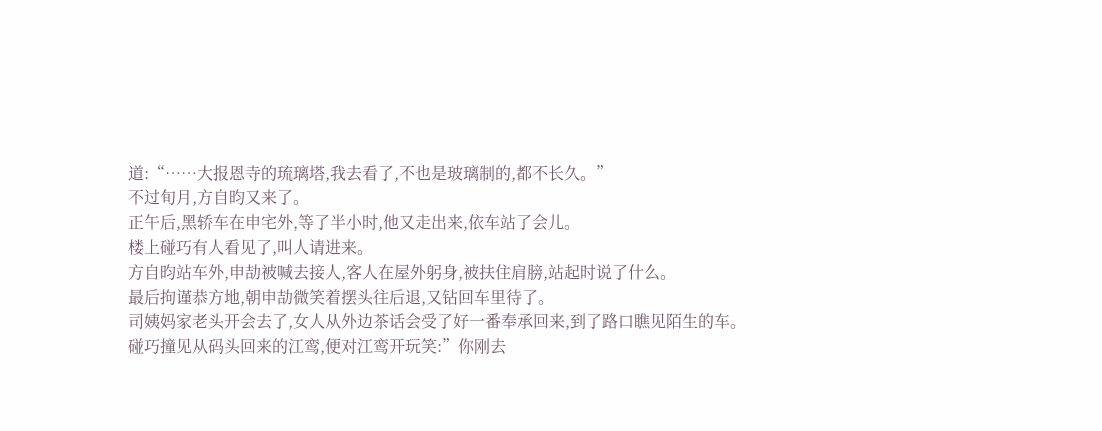道:“……大报恩寺的琉璃塔,我去看了,不也是玻璃制的,都不长久。”
不过旬月,方自昀又来了。
正午后,黑轿车在申宅外,等了半小时,他又走出来,依车站了会儿。
楼上碰巧有人看见了,叫人请进来。
方自昀站车外,申劼被喊去接人,客人在屋外躬身,被扶住肩膀,站起时说了什么。
最后拘谨恭方地,朝申劼微笑着摆头往后退,又钻回车里待了。
司姨妈家老头开会去了,女人从外边茶话会受了好一番奉承回来,到了路口瞧见陌生的车。
碰巧撞见从码头回来的江鸾,便对江鸾开玩笑:”你刚去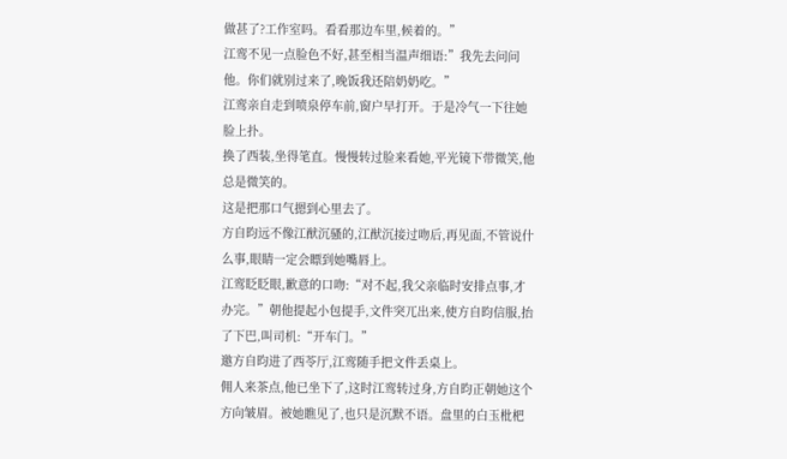做甚了?工作室吗。看看那边车里,候着的。”
江鸾不见一点脸色不好,甚至相当温声细语:”我先去问问他。你们就别过来了,晚饭我还陪奶奶吃。”
江鸾亲自走到喷泉停车前,窗户早打开。于是冷气一下往她脸上扑。
换了西装,坐得笔直。慢慢转过脸来看她,平光镜下带微笑,他总是微笑的。
这是把那口气摁到心里去了。
方自昀远不像江猷沉骚的,江猷沉接过吻后,再见面,不管说什么事,眼睛一定会瞟到她嘴唇上。
江鸾眨眨眼,歉意的口吻:“对不起,我父亲临时安排点事,才办完。”朝他提起小包提手,文件突兀出来,使方自昀信服,抬了下巴,叫司机:“开车门。”
邀方自昀进了西苓厅,江鸾随手把文件丢桌上。
佣人来茶点,他已坐下了,这时江鸾转过身,方自昀正朝她这个方向皱眉。被她瞧见了,也只是沉默不语。盘里的白玉枇杷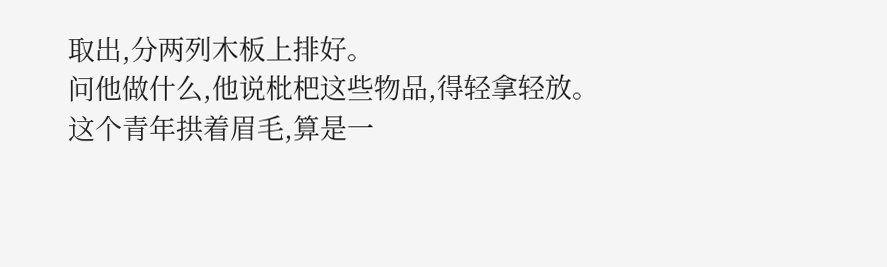取出,分两列木板上排好。
问他做什么,他说枇杷这些物品,得轻拿轻放。
这个青年拱着眉毛,算是一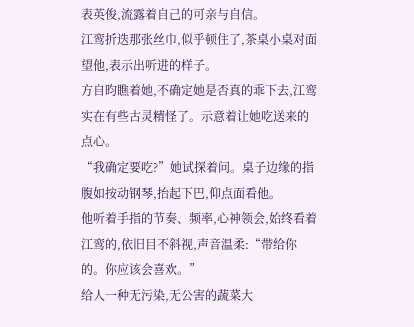表英俊,流露着自己的可亲与自信。
江鸾折迭那张丝巾,似乎顿住了,茶桌小桌对面望他,表示出听进的样子。
方自昀瞧着她,不确定她是否真的乖下去,江鸾实在有些古灵精怪了。示意着让她吃送来的点心。
“我确定要吃?”她试探着问。桌子边缘的指腹如按动钢琴,抬起下巴,仰点面看他。
他听着手指的节奏、频率,心神领会,始终看着江鸾的,依旧目不斜视,声音温柔:“带给你的。你应该会喜欢。”
给人一种无污染,无公害的蔬菜大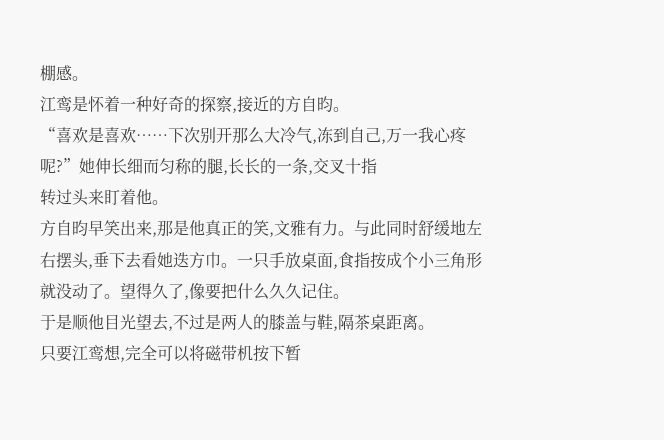棚感。
江鸾是怀着一种好奇的探察,接近的方自昀。
“喜欢是喜欢……下次别开那么大冷气,冻到自己,万一我心疼呢?”她伸长细而匀称的腿,长长的一条,交叉十指
转过头来盯着他。
方自昀早笑出来,那是他真正的笑,文雅有力。与此同时舒缓地左右摆头,垂下去看她迭方巾。一只手放桌面,食指按成个小三角形就没动了。望得久了,像要把什么久久记住。
于是顺他目光望去,不过是两人的膝盖与鞋,隔茶桌距离。
只要江鸾想,完全可以将磁带机按下暂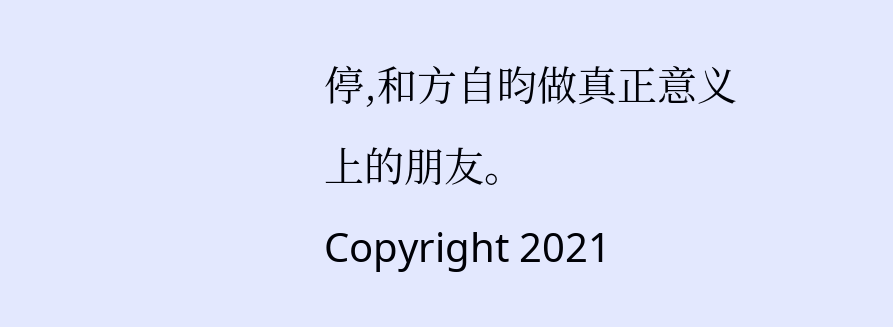停,和方自昀做真正意义上的朋友。
Copyright 2021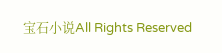宝石小说All Rights Reserved